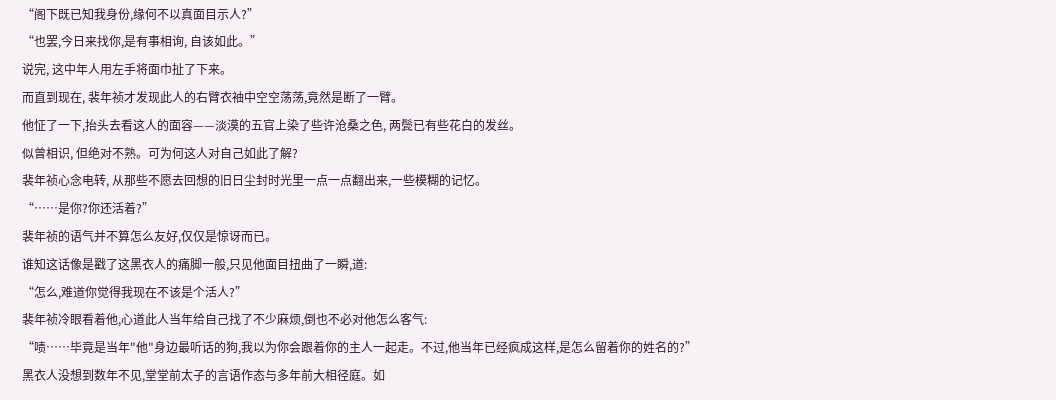“阁下既已知我身份,缘何不以真面目示人?”
“也罢,今日来找你,是有事相询, 自该如此。”
说完, 这中年人用左手将面巾扯了下来。
而直到现在, 裴年祯才发现此人的右臂衣袖中空空荡荡,竟然是断了一臂。
他怔了一下,抬头去看这人的面容——淡漠的五官上染了些许沧桑之色, 两鬓已有些花白的发丝。
似曾相识, 但绝对不熟。可为何这人对自己如此了解?
裴年祯心念电转, 从那些不愿去回想的旧日尘封时光里一点一点翻出来,一些模糊的记忆。
“……是你?你还活着?”
裴年祯的语气并不算怎么友好,仅仅是惊讶而已。
谁知这话像是戳了这黑衣人的痛脚一般,只见他面目扭曲了一瞬,道:
“怎么,难道你觉得我现在不该是个活人?”
裴年祯冷眼看着他,心道此人当年给自己找了不少麻烦,倒也不必对他怎么客气:
“啧……毕竟是当年"他"身边最听话的狗,我以为你会跟着你的主人一起走。不过,他当年已经疯成这样,是怎么留着你的姓名的?”
黑衣人没想到数年不见,堂堂前太子的言语作态与多年前大相径庭。如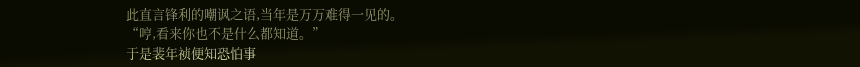此直言锋利的嘲讽之语,当年是万万难得一见的。
“哼,看来你也不是什么都知道。”
于是裴年祯便知恐怕事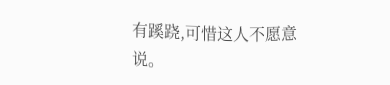有蹊跷,可惜这人不愿意说。